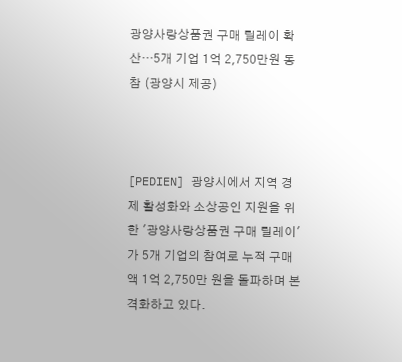광양사랑상품권 구매 릴레이 확산…5개 기업 1억 2,750만원 동참 (광양시 제공)



[PEDIEN] 광양시에서 지역 경제 활성화와 소상공인 지원을 위한 '광양사랑상품권 구매 릴레이'가 5개 기업의 참여로 누적 구매액 1억 2,750만 원을 돌파하며 본격화하고 있다.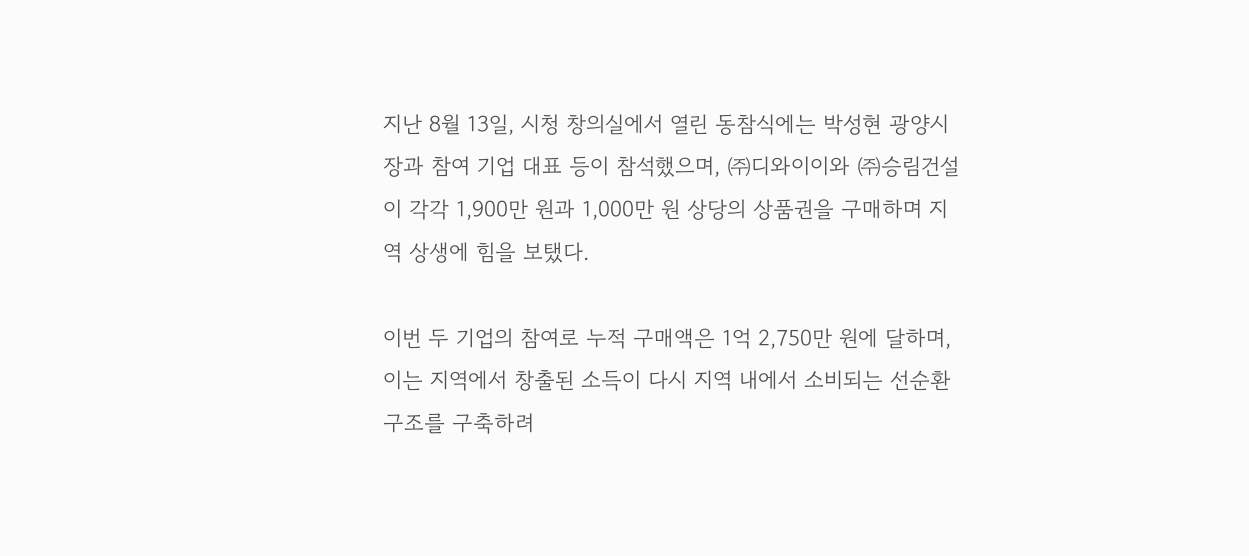지난 8월 13일, 시청 창의실에서 열린 동참식에는 박성현 광양시장과 참여 기업 대표 등이 참석했으며, ㈜디와이이와 ㈜승림건설이 각각 1,900만 원과 1,000만 원 상당의 상품권을 구매하며 지역 상생에 힘을 보탰다.

이번 두 기업의 참여로 누적 구매액은 1억 2,750만 원에 달하며, 이는 지역에서 창출된 소득이 다시 지역 내에서 소비되는 선순환 구조를 구축하려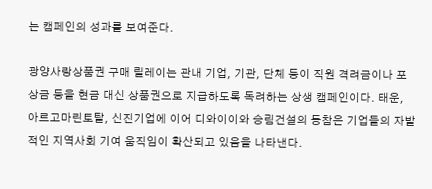는 캠페인의 성과를 보여준다.

광양사랑상품권 구매 릴레이는 관내 기업, 기관, 단체 등이 직원 격려금이나 포상금 등을 현금 대신 상품권으로 지급하도록 독려하는 상생 캠페인이다. 태운, 아르고마린토탈, 신진기업에 이어 디와이이와 승림건설의 동참은 기업들의 자발적인 지역사회 기여 움직임이 확산되고 있음을 나타낸다.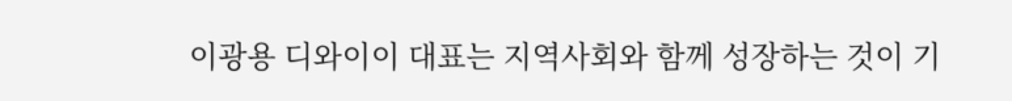이광용 디와이이 대표는 지역사회와 함께 성장하는 것이 기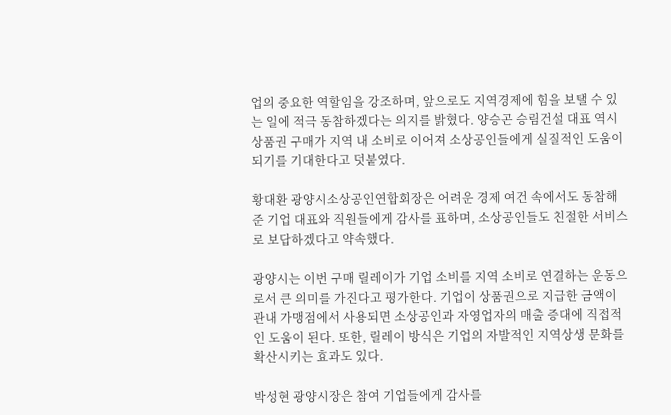업의 중요한 역할임을 강조하며, 앞으로도 지역경제에 힘을 보탤 수 있는 일에 적극 동참하겠다는 의지를 밝혔다. 양승곤 승림건설 대표 역시 상품권 구매가 지역 내 소비로 이어져 소상공인들에게 실질적인 도움이 되기를 기대한다고 덧붙였다.

황대환 광양시소상공인연합회장은 어려운 경제 여건 속에서도 동참해 준 기업 대표와 직원들에게 감사를 표하며, 소상공인들도 친절한 서비스로 보답하겠다고 약속했다.

광양시는 이번 구매 릴레이가 기업 소비를 지역 소비로 연결하는 운동으로서 큰 의미를 가진다고 평가한다. 기업이 상품권으로 지급한 금액이 관내 가맹점에서 사용되면 소상공인과 자영업자의 매출 증대에 직접적인 도움이 된다. 또한, 릴레이 방식은 기업의 자발적인 지역상생 문화를 확산시키는 효과도 있다.

박성현 광양시장은 참여 기업들에게 감사를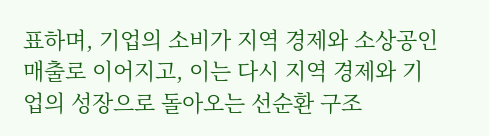표하며, 기업의 소비가 지역 경제와 소상공인 매출로 이어지고, 이는 다시 지역 경제와 기업의 성장으로 돌아오는 선순환 구조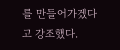를 만들어가겠다고 강조했다.